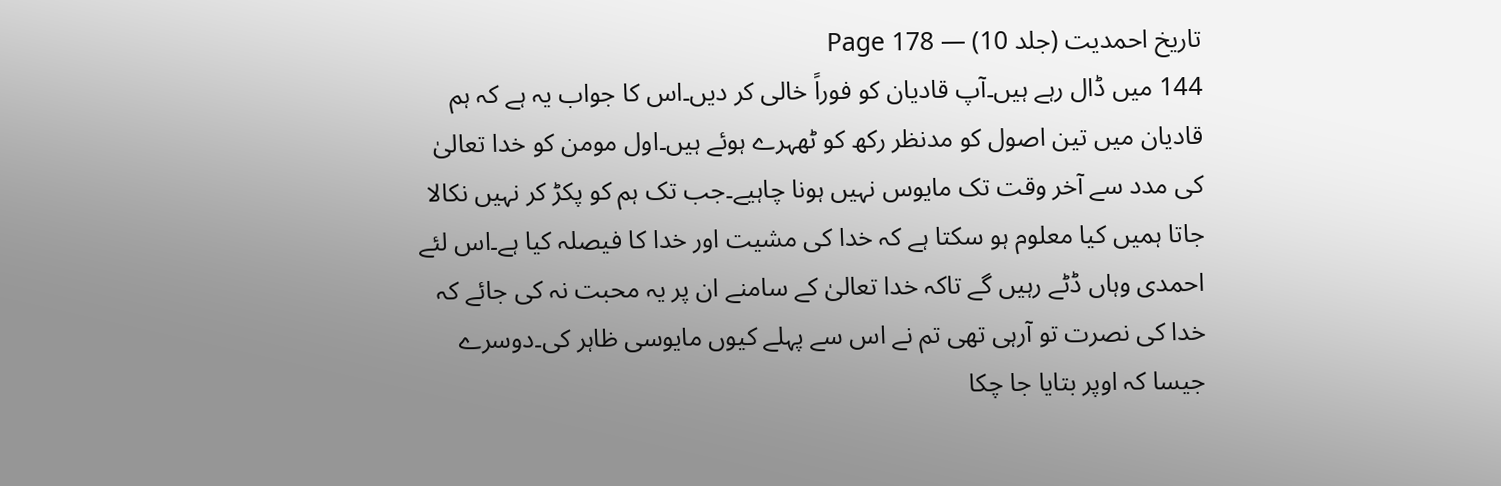تاریخ احمدیت (جلد 10) — Page 178
144 میں ڈال رہے ہیں۔آپ قادیان کو فوراً خالی کر دیں۔اس کا جواب یہ ہے کہ ہم قادیان میں تین اصول کو مدنظر رکھ کو ٹھہرے ہوئے ہیں۔اول مومن کو خدا تعالیٰ کی مدد سے آخر وقت تک مایوس نہیں ہونا چاہیے۔جب تک ہم کو پکڑ کر نہیں نکالا جاتا ہمیں کیا معلوم ہو سکتا ہے کہ خدا کی مشیت اور خدا کا فیصلہ کیا ہے۔اس لئے احمدی وہاں ڈٹے رہیں گے تاکہ خدا تعالیٰ کے سامنے ان پر یہ محبت نہ کی جائے کہ خدا کی نصرت تو آرہی تھی تم نے اس سے پہلے کیوں مایوسی ظاہر کی۔دوسرے جیسا کہ اوپر بتایا جا چکا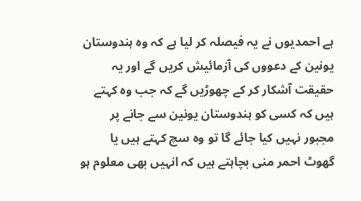ہے احمدیوں نے یہ فیصلہ کر لیا ہے کہ وہ ہندوستان یونین کے دعووں کی آزمائیش کریں گے اور یہ حقیقت آشکار کر کے چھوڑیں گے کہ جب وہ کہتے ہیں کہ کسی کو ہندوستان یونین سے جانے پر مجبور نہیں کیا جائے گا تو وہ سچ کہتے ہیں یا گھوٹ احمر منی بچاہتے ہیں کہ انہیں بھی معلوم ہو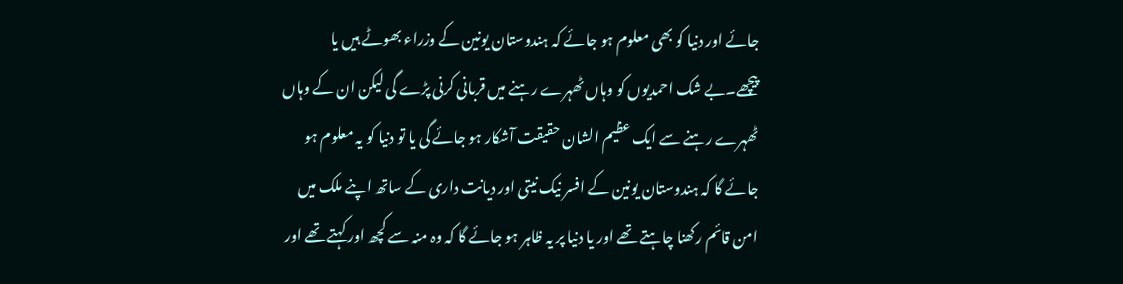جائے اور دنیا کو بھی معلوم ہو جائے کہ ہندوستان یونین کے وزراء بھوٹے ہیں یا پیچھے۔بے شک احمدیوں کو وہاں ٹھہرے رہنے میں قربانی کرنی پڑے گی لیکن ان کے وہاں ٹھہرے رہنے سے ایک عظیم الشان حقیقت آشکار ہو جائے گی یا تو دنیا کو یہ معلوم ہو جائے گا کہ ہندوستان یونین کے افسر نیک نیتی اور دیانت داری کے ساتھ اپنے ملک میں امن قائم رکھنا چاہتے تھے اور یا دنیا پر یہ ظاہر ہو جائے گا کہ وہ منہ سے کچھ اور کہتے تھے اور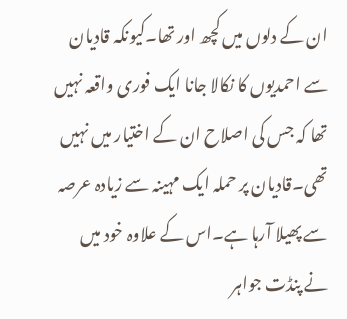ان کے دلوں میں کچھ اور تھا۔کیونکہ قادیان سے احمدیوں کا نکالا جانا ایک فوری واقعہ نہیں تھا کہ جس کی اصلاح ان کے اختیار میں نہیں تھی۔قادیان پر حملہ ایک مہینہ سے زیادہ عرصہ سے پھیلا آرہا ہے۔اس کے علاوہ خود میں نے پنڈت جواہر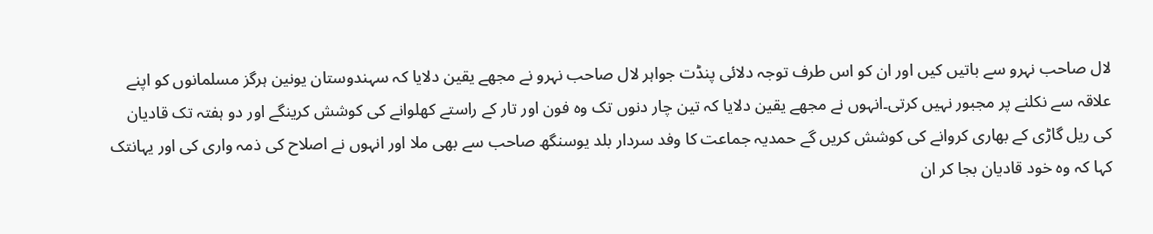لال صاحب نہرو سے باتیں کیں اور ان کو اس طرف توجہ دلائی پنڈت جواہر لال صاحب نہرو نے مجھے یقین دلایا کہ سہندوستان یونین ہرگز مسلمانوں کو اپنے علاقہ سے نکلنے پر مجبور نہیں کرتی۔انہوں نے مجھے یقین دلایا کہ تین چار دنوں تک وہ فون اور تار کے راستے کھلوانے کی کوشش کرینگے اور دو ہفتہ تک قادیان کی ریل گاڑی کے بھاری کروانے کی کوشش کریں گے حمدیہ جماعت کا وفد سردار بلد یوسنگھ صاحب سے بھی ملا اور انہوں نے اصلاح کی ذمہ واری کی اور یہانتک کہا کہ وہ خود قادیان بجا کر ان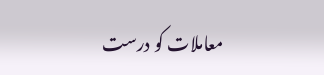معاملات کو درست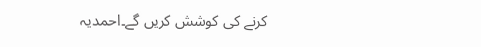کرنے کی کوشش کریں گے۔احمدیہ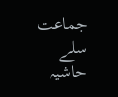جماعت سلے حاشیہ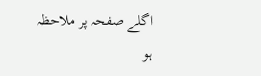اگلے صفحہ پر ملاحظہ ہو